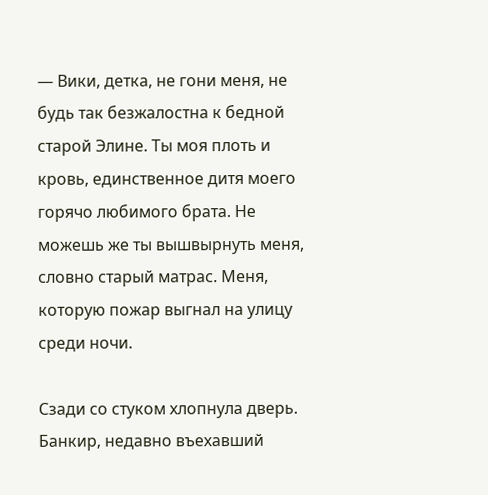— Вики, детка, не гони меня, не будь так безжалостна к бедной старой Элине. Ты моя плоть и кровь, единственное дитя моего горячо любимого брата. Не можешь же ты вышвырнуть меня, словно старый матрас. Меня, которую пожар выгнал на улицу среди ночи.

Сзади со стуком хлопнула дверь. Банкир, недавно въехавший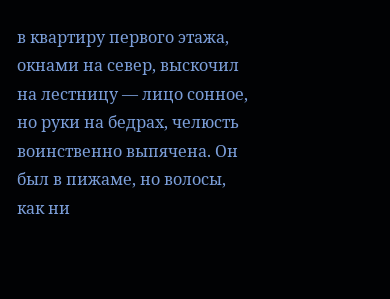в квартиру первого этажа, окнами на север, выскочил на лестницу — лицо сонное, но руки на бедрах, челюсть воинственно выпячена. Он был в пижаме, но волосы, как ни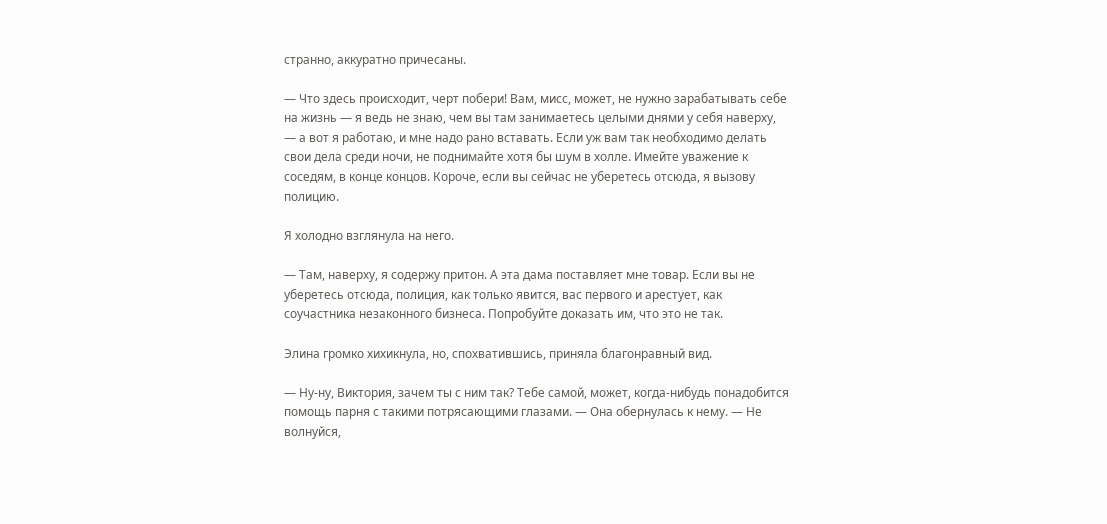странно, аккуратно причесаны.

— Что здесь происходит, черт побери! Вам, мисс, может, не нужно зарабатывать себе на жизнь — я ведь не знаю, чем вы там занимаетесь целыми днями у себя наверху, — а вот я работаю, и мне надо рано вставать. Если уж вам так необходимо делать свои дела среди ночи, не поднимайте хотя бы шум в холле. Имейте уважение к соседям, в конце концов. Короче, если вы сейчас не уберетесь отсюда, я вызову полицию.

Я холодно взглянула на него.

— Там, наверху, я содержу притон. А эта дама поставляет мне товар. Если вы не уберетесь отсюда, полиция, как только явится, вас первого и арестует, как соучастника незаконного бизнеса. Попробуйте доказать им, что это не так.

Элина громко хихикнула, но, спохватившись, приняла благонравный вид.

— Ну-ну, Виктория, зачем ты с ним так? Тебе самой, может, когда-нибудь понадобится помощь парня с такими потрясающими глазами. — Она обернулась к нему. — Не волнуйся,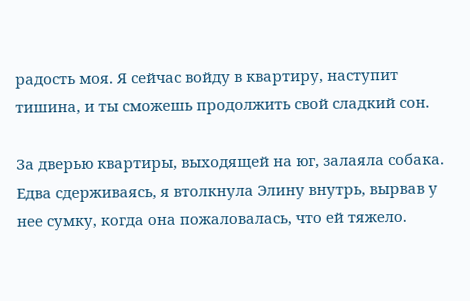радость моя. Я сейчас войду в квартиру, наступит тишина, и ты сможешь продолжить свой сладкий сон.

За дверью квартиры, выходящей на юг, залаяла собака. Едва сдерживаясь, я втолкнула Элину внутрь, вырвав у нее сумку, когда она пожаловалась, что ей тяжело.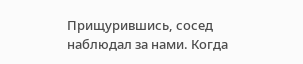Прищурившись, сосед наблюдал за нами. Когда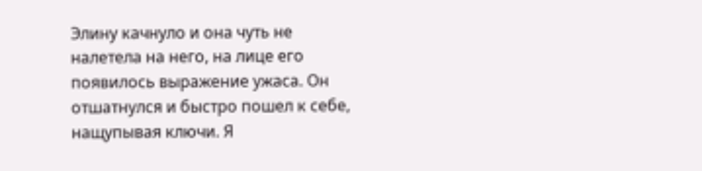Элину качнуло и она чуть не налетела на него, на лице его появилось выражение ужаса. Он отшатнулся и быстро пошел к себе, нащупывая ключи. Я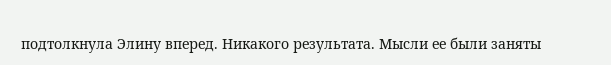подтолкнула Элину вперед. Никакого результата. Мысли ее были заняты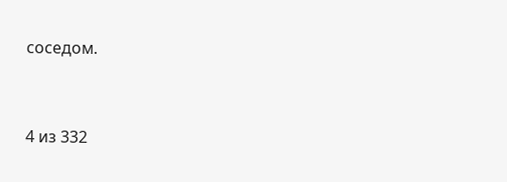соседом.



4 из 332